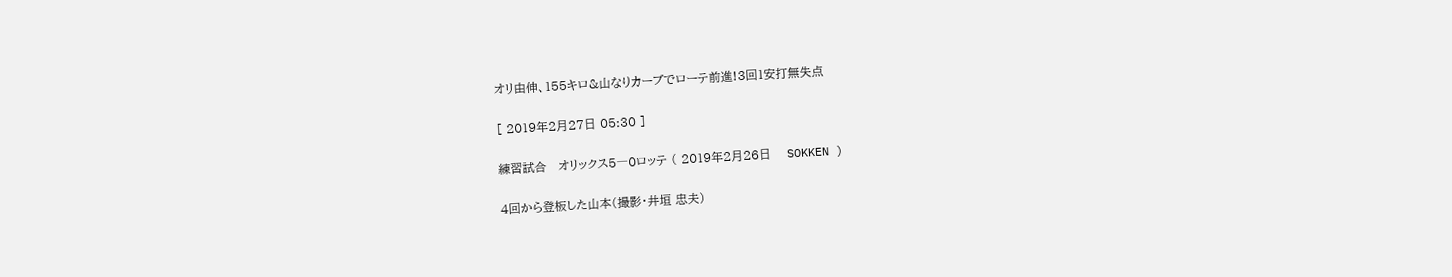オリ由伸、155キロ&山なりカーブでローテ前進!3回1安打無失点

[ 2019年2月27日 05:30 ]

練習試合   オリックス5―0ロッテ ( 2019年2月26日    SOKKEN )

4回から登板した山本(撮影・井垣 忠夫)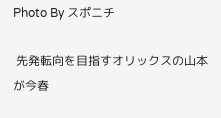Photo By スポニチ

 先発転向を目指すオリックスの山本が今春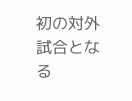初の対外試合となる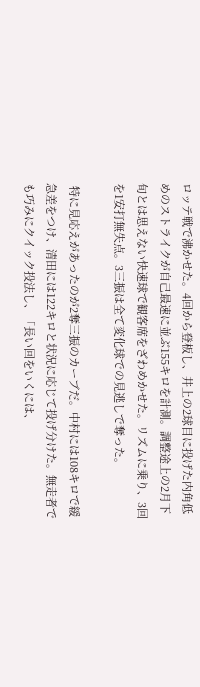ロッテ戦で沸かせた。4回から登板し、井上の2球目に投げた内角低めのストライクが自己最速に並ぶ155キロを計測。調整途上の2月下旬とは思えない快速球で観客席をざわめかせた。リズムに乗り、3回を1安打無失点。3三振は全て変化球での見逃しで奪った。

 特に見応えがあったのが2奪三振のカーブだ。中村には108キロで緩急差をつけ、清田には122キロと状況に応じて投げ分けた。無走者でも巧みにクイック投法し、「長い回をいくには、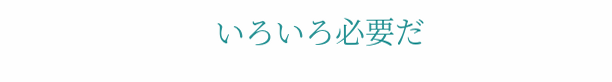いろいろ必要だ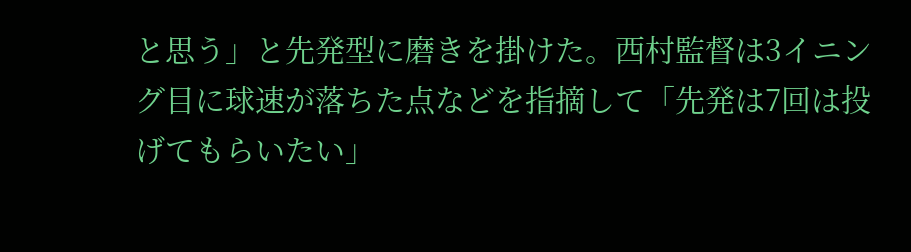と思う」と先発型に磨きを掛けた。西村監督は3イニング目に球速が落ちた点などを指摘して「先発は7回は投げてもらいたい」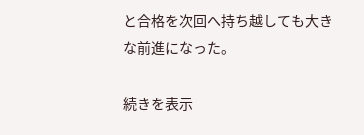と合格を次回へ持ち越しても大きな前進になった。

続きを表示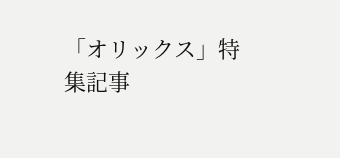「オリックス」特集記事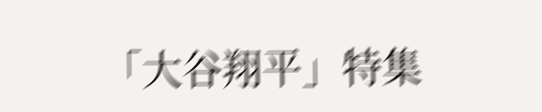「大谷翔平」特集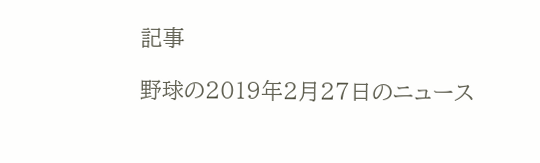記事

野球の2019年2月27日のニュース